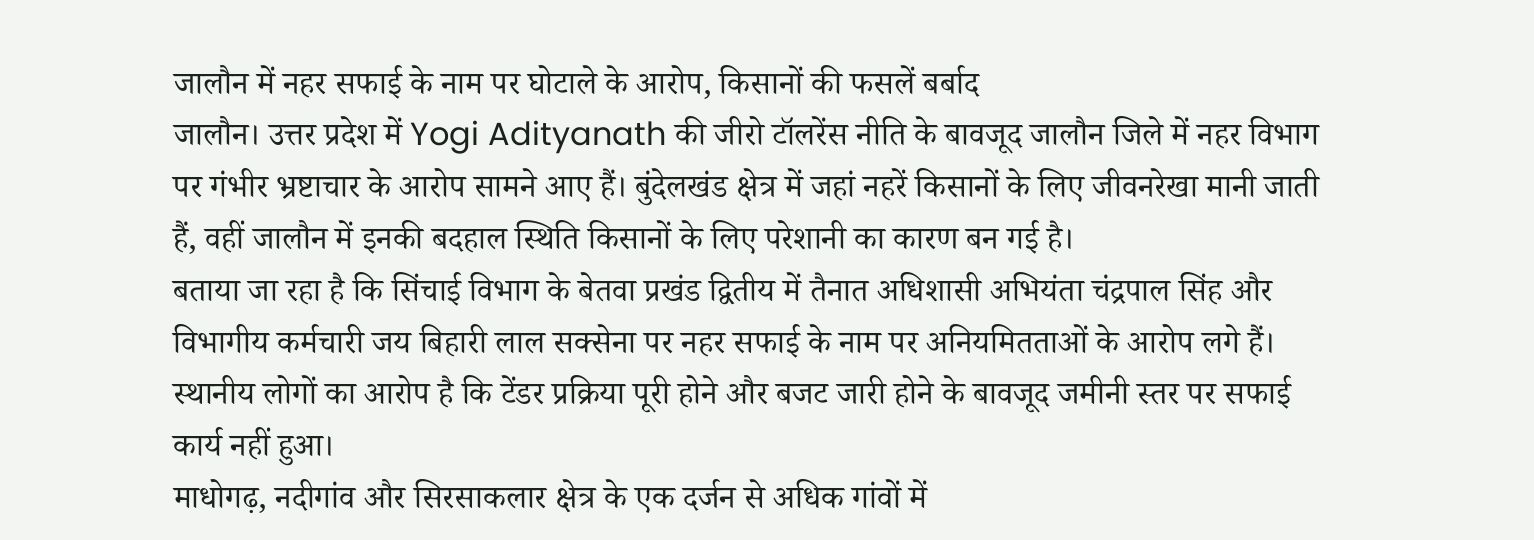जालौन में नहर सफाई के नाम पर घोटाले के आरोप, किसानों की फसलें बर्बाद
जालौन। उत्तर प्रदेश में Yogi Adityanath की जीरो टॉलरेंस नीति के बावजूद जालौन जिले में नहर विभाग पर गंभीर भ्रष्टाचार के आरोप सामने आए हैं। बुंदेलखंड क्षेत्र में जहां नहरें किसानों के लिए जीवनरेखा मानी जाती हैं, वहीं जालौन में इनकी बदहाल स्थिति किसानों के लिए परेशानी का कारण बन गई है।
बताया जा रहा है कि सिंचाई विभाग के बेतवा प्रखंड द्वितीय में तैनात अधिशासी अभियंता चंद्रपाल सिंह और विभागीय कर्मचारी जय बिहारी लाल सक्सेना पर नहर सफाई के नाम पर अनियमितताओं के आरोप लगे हैं। स्थानीय लोगों का आरोप है कि टेंडर प्रक्रिया पूरी होने और बजट जारी होने के बावजूद जमीनी स्तर पर सफाई कार्य नहीं हुआ।
माधोगढ़, नदीगांव और सिरसाकलार क्षेत्र के एक दर्जन से अधिक गांवों में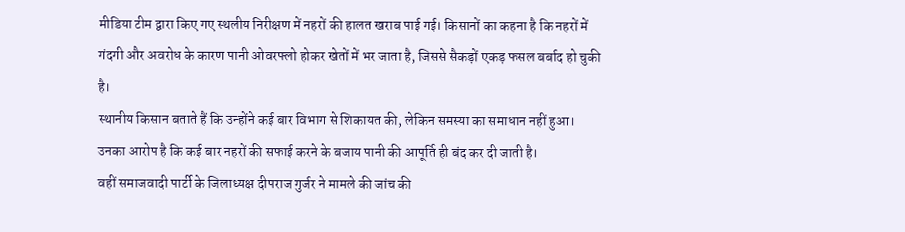मीडिया टीम द्वारा किए गए स्थलीय निरीक्षण में नहरों की हालत खराब पाई गई। किसानों का कहना है कि नहरों में गंदगी और अवरोध के कारण पानी ओवरफ्लो होकर खेतों में भर जाता है, जिससे सैकड़ों एकड़ फसल बर्बाद हो चुकी है।
स्थानीय किसान बताते हैं कि उन्होंने कई बार विभाग से शिकायत की, लेकिन समस्या का समाधान नहीं हुआ। उनका आरोप है कि कई बार नहरों की सफाई करने के बजाय पानी की आपूर्ति ही बंद कर दी जाती है।
वहीं समाजवादी पार्टी के जिलाध्यक्ष दीपराज गुर्जर ने मामले की जांच की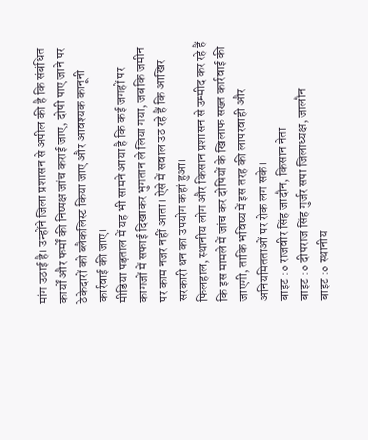मांग उठाई है। उन्होंने जिला प्रशासन से अपील की है कि संबंधित कार्यों और फर्मों की निष्पक्ष जांच कराई जाए, दोषी पाए जाने पर ठेकेदारों को ब्लैकलिस्ट किया जाए और आवश्यक कानूनी कार्रवाई की जाए।
मीडिया पड़ताल में यह भी सामने आया है कि कई जगहों पर कागजों में सफाई दिखाकर भुगतान ले लिया गया, जबकि जमीन पर काम नजर नहीं आता। ऐसे में सवाल उठ रहे हैं कि आखिर सरकारी धन का उपयोग कहां हुआ।
फिलहाल, स्थानीय लोग और किसान प्रशासन से उम्मीद कर रहे हैं कि इस मामले में जांच कर दोषियों के खिलाफ सख्त कार्रवाई की जाएगी, ताकि भविष्य में इस तरह की लापरवाही और अनियमितताओं पर रोक लग सके।
बाइट :० राजवीर सिंह जादौन, किसान नेता
बाइट :० दीपराज सिंह गुर्जर सपा जिलाध्यक्ष, जालौन
बाइट :० स्थानीय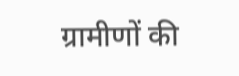ग्रामीणों की